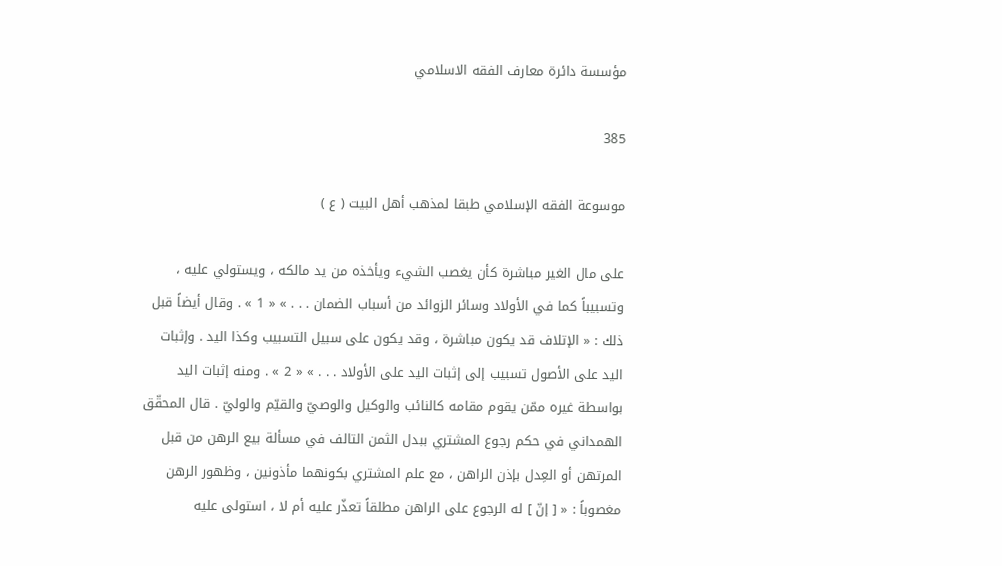مؤسسة دائرة معارف الفقه الاسلامي

385

موسوعة الفقه الإسلامي طبقا لمذهب أهل البيت ( ع )

على مال الغير مباشرة كأن يغصب الشيء ويأخذه من يد مالكه ، ويستولي عليه ، وتسبيباً كما في الأولاد وسائر الزوائد من أسباب الضمان . . . » « 1 » . وقال أيضاً قبل ذلك : « الإتلاف قد يكون مباشرة ، وقد يكون على سبيل التسبيب وكذا اليد . وإثبات اليد على الأصول تسبيب إلى إثبات اليد على الأولاد . . . » « 2 » . ومنه إثبات اليد بواسطة غيره ممّن يقوم مقامه كالنائب والوكيل والوصيّ والقيّم والوليّ . قال المحقّق الهمداني في حكم رجوع المشتري ببدل الثمن التالف في مسألة بيع الرهن من قبل المرتهن أو العِدل بإذن الراهن ، مع علم المشتري بكونهما مأذونين ، وظهور الرهن مغصوباً : « [ إنّ ] له الرجوع على الراهن مطلقاً تعذّر عليه أم لا ، استولى عليه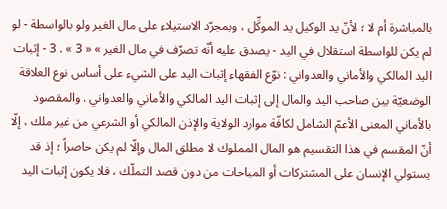بالمباشرة أم لا ؛ لأنّ يد الوكيل يد الموكِّل ، وبمجرّد الاستيلاء على مال الغير ولو بالواسطة - لو لم يكن للواسطة استقلال في اليد - يصدق عليه أنّه تصرّف في مال الغير » « 3 » . 3 - إثبات اليد المالكي والأماني والعدواني : نوّع الفقهاء إثبات اليد على الشيء على أساس نوع العلاقة الوضعيّة بين صاحب اليد والمال إلى إثبات اليد المالكي والأماني والعدواني . والمقصود بالأماني المعنى الأعمّ الشامل لكافّة موارد الولاية والإذن المالكي أو الشرعي من غير ملك ، إلّا أنّ المقسم في هذا التقسيم هو المال المملوك لا مطلق المال وإلّا لم يكن حاصراً ؛ إذ قد يستولي الإنسان على المشتركات أو المباحات من دون قصد التملّك ، فلا يكون إثبات اليد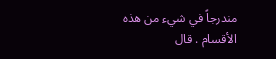مندرجاً في شيء من هذه الأقسام . قال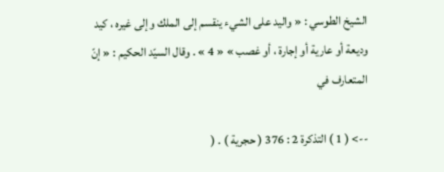الشيخ الطوسي : « واليد على الشيء ينقسم إلى الملك وإلى غيره ، كيد وديعة أو عارية أو إجارة ، أو غصب » « 4 » . وقال السيّد الحكيم : « إنّ المتعارف في

--> ( 1 ) التذكرة 2 : 376 ( حجرية ) . (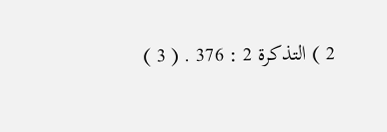2 ) التذكرة 2 : 376 . ( 3 )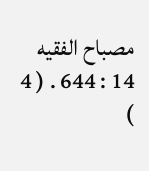مصباح الفقيه 14 : 644 . ( 4 )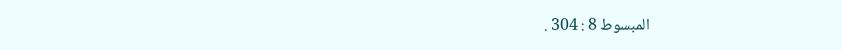المبسوط 8 : 304 .